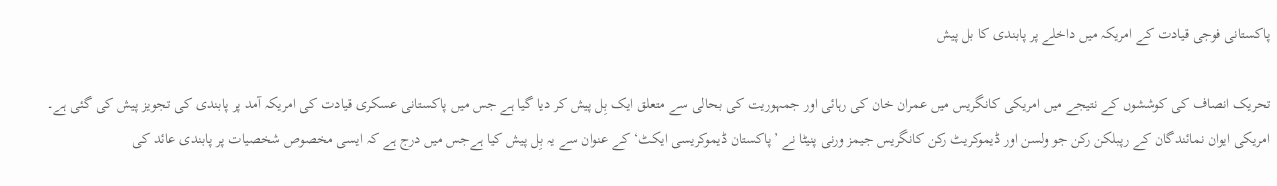پاکستانی فوجی قیادت کے امریکہ میں داخلے پر پابندی کا بل پیش

تحریک انصاف کی کوششوں کے نتیجے میں امریکی کانگریس میں عمران خان کی رہائی اور جمہوریت کی بحالی سے متعلق ایک بِل پیش کر دیا گیا ہے جس میں پاکستانی عسکری قیادت کی امریکہ آمد پر پابندی کی تجویز پیش کی گئی ہے۔
امریکی ایوان نمائندگان کے رپبلکن رکن جو ولسن اور ڈیموکریٹ رکن کانگریس جیمز ورنی پنیٹا نے ’پاکستان ڈیموکریسی ایکٹ‘ کے عنوان سے یہ بِل پیش کیا ہےجس میں درج ہے کہ ایسی مخصوص شخصیات پر پابندی عائد کی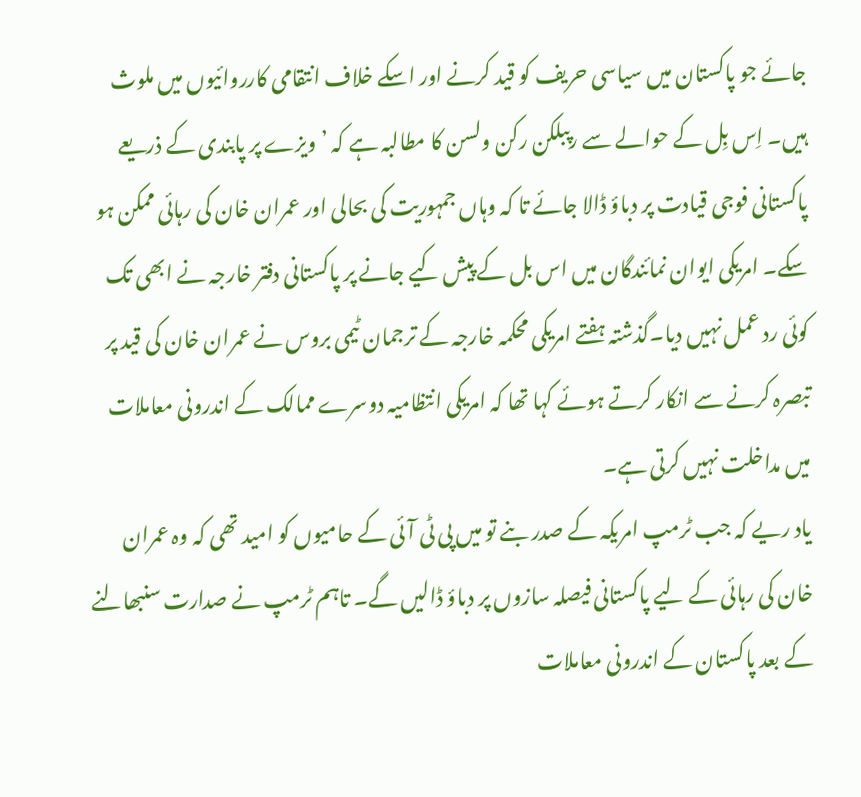جائے جو پاکستان میں سیاسی حریف کو قید کرنے اور اسکے خلاف انتقامی کارروائیوں میں ملوث ہیں۔ اِس بِل کے حوالے سے رپبلکن رکن ولسن کا مطالبہ ہے کہ ’ویزے پر پابندی کے ذریعے پاکستانی فوجی قیادت پر دباؤ ڈالا جائے تا کہ وہاں جمہوریت کی بحالی اور عمران خان کی رہائی ممکن ہو سکے۔ امریکی ایوان نمائندگان میں اس بل کے پیش کیے جانے پر پاکستانی دفتر خارجہ نے ابھی تک کوئی رد عمل نہیں دیا۔گذشتہ ہفتے امریکی محکمہ خارجہ کے ترجمان ٹیمی بروس نے عمران خان کی قید پر تبصرہ کرنے سے انکار کرتے ہوئے کہا تھا کہ امریکی انتظامیہ دوسرے ممالک کے اندرونی معاملات میں مداخلت نہیں کرتی ہے۔
یاد ریے کہ جب ٹرمپ امریکہ کے صدر بنے تو میں پی ٹی آئی کے حامیوں کو امید تھی کہ وہ عمران خان کی رہائی کے لیے پاکستانی فیصلہ سازوں پر دباؤ ڈالیں گے۔ تاہم ٹرمپ نے صدارت سنبھالنے کے بعد پاکستان کے اندرونی معاملات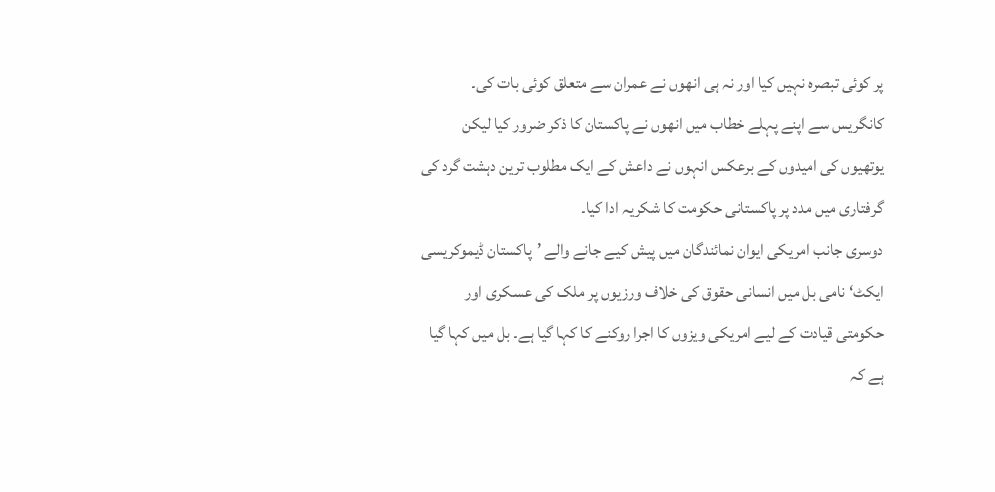پر کوئی تبصرہ نہیں کیا اور نہ ہی انھوں نے عمران سے متعلق کوئی بات کی۔ کانگریس سے اپنے پہلے خطاب میں انھوں نے پاکستان کا ذکر ضرور کیا لیکن یوتھیوں کی امیدوں کے برعکس انہوں نے داعش کے ایک مطلوب ترین دہشت گرد کی گرفتاری میں مدد پر پاکستانی حکومت کا شکریہ ادا کیا۔
دوسری جانب امریکی ایوان نمائندگان میں پیش کیے جانے والے ’پاکستان ڈیموکریسی ایکٹ‘ نامی بل میں انسانی حقوق کی خلاف ورزیوں پر ملک کی عسکری اور حکومتی قیادت کے لیے امریکی ویزوں کا اجرا روکنے کا کہا گیا ہے۔ بل میں کہا گیا ہے کہ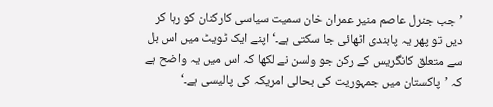’جب جنرل عاصم منیر عمران خان سمیت سیاسی کارکنان کو رہا کر دیں تو پھر یہ پابندی اٹھائی جا سکتی ہے۔‘ اپنے ایک ٹویٹ میں اس بل سے متعلق کانگریس کے رکن جو ولسن نے لکھا کہ اس میں یہ واضح ہے کہ ’پاکستان میں جمہوریت کی بحالی امریکہ کی پالیسی ہے۔‘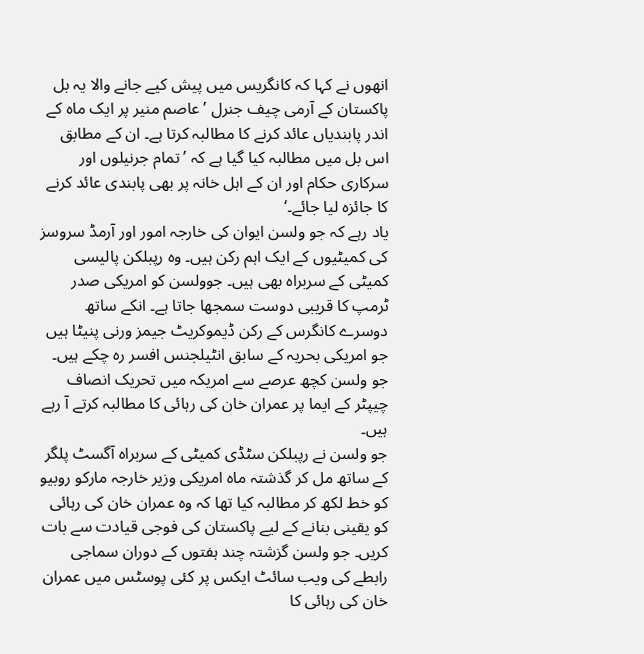انھوں نے کہا کہ کانگریس میں پیش کیے جانے والا یہ بل پاکستان کے آرمی چیف جنرل ’عاصم منیر پر ایک ماہ کے اندر پابندیاں عائد کرنے کا مطالبہ کرتا ہے۔ ان کے مطابق اس بل میں مطالبہ کیا گیا ہے کہ ’تمام جرنیلوں اور سرکاری حکام اور ان کے اہل خانہ پر بھی پابندی عائد کرنے کا جائزہ لیا جائے۔‘
یاد رہے کہ جو ولسن ایوان کی خارجہ امور اور آرمڈ سروسز کی کمیٹیوں کے ایک اہم رکن ہیں۔ وہ رپبلکن پالیسی کمیٹی کے سربراہ بھی ہیں۔ جوولسن کو امریکی صدر ٹرمپ کا قریبی دوست سمجھا جاتا ہے۔ انکے ساتھ دوسرے کانگرس کے رکن ڈیموکریٹ جیمز ورنی پنیٹا ہیں جو امریکی بحریہ کے سابق انٹیلجنس افسر رہ چکے ہیں۔ جو ولسن کچھ عرصے سے امریکہ میں تحریک انصاف چیپٹر کے ایما پر عمران خان کی رہائی کا مطالبہ کرتے آ رہے ہیں۔
جو ولسن نے رپبلکن سٹڈی کمیٹی کے سربراہ آگسٹ پلگر کے ساتھ مل کر گذشتہ ماہ امریکی وزیر خارجہ مارکو روبیو کو خط لکھ کر مطالبہ کیا تھا کہ وہ عمران خان کی رہائی کو یقینی بنانے کے لیے پاکستان کی فوجی قیادت سے بات کریں۔ جو ولسن گزشتہ چند ہفتوں کے دوران سماجی رابطے کی ویب سائٹ ایکس پر کئی پوسٹس میں عمران خان کی رہائی کا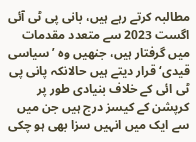مطالبہ کرتے رہے ہیں، بانی پی ٹی آئی اگست 2023 سے متعدد مقدمات میں گرفتار ہیں، جنھیں وہ ’سیاسی قیدی‘ قرار دیتے ہیں حالانکہ پانی پی ٹی ائی کے خلاف بنیادی طور پر کرپشن کے کیسز درج ہیں جن میں سے ایک میں انہیں سزا بھی ہو چکی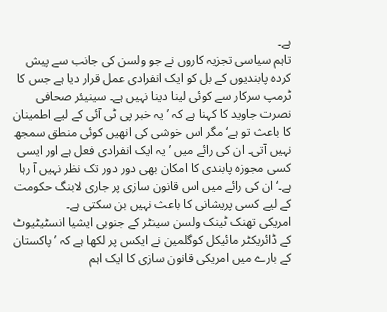ہے۔
تاہم سیاسی تجزیہ کاروں نے جو ولسن کی جانب سے پیش کردہ پابندیوں کے بل کو ایک انفرادی عمل قرار دیا ہے جس کا ٹرمپ سرکار سے کوئی لینا دینا نہیں ہے۔ سینیئر صحافی نصرت جاوید کا کہنا ہے کہ ’یہ خبر پی ٹی آئی کے لیے اطمینان کا باعث تو ہے‘ مگر اس خوشی کی انھیں کوئی منطق سمجھ نہیں آتی۔ ان کی رائے میں ’یہ ایک انفرادی فعل ہے اور ایسی کسی مجوزہ پابندی کا امکان بھی دور دور تک نظر نہیں آ رہا ہے۔‘ ان کی رائے میں اس قانون سازی پر جاری لابنگ حکومت کے لیے کسی پریشانی کا باعث نہیں بن سکتی ہے۔
امریکی تھنک ٹینک ولسن سینٹر کے جنوبی ایشیا انسٹیٹیوٹ کے ڈائریکٹر مائیکل کوگلمین نے ایکس پر لکھا ہے کہ ’پاکستان کے بارے میں امریکی قانون سازی کا ایک اہم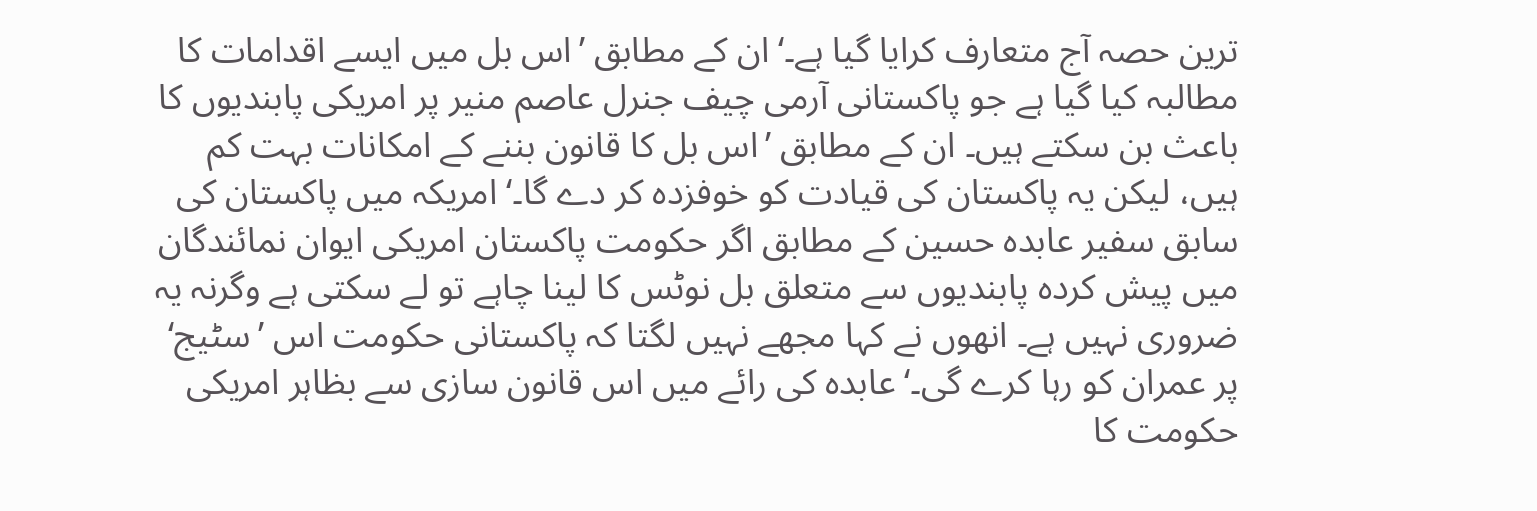ترین حصہ آج متعارف کرایا گیا ہے۔‘ ان کے مطابق ’اس بل میں ایسے اقدامات کا مطالبہ کیا گیا ہے جو پاکستانی آرمی چیف جنرل عاصم منیر پر امریکی پابندیوں کا باعث بن سکتے ہیں۔ ان کے مطابق ’اس بل کا قانون بننے کے امکانات بہت کم ہیں، لیکن یہ پاکستان کی قیادت کو خوفزدہ کر دے گا۔‘ امریکہ میں پاکستان کی سابق سفیر عابدہ حسین کے مطابق اگر حکومت پاکستان امریکی ایوان نمائندگان میں پیش کردہ پابندیوں سے متعلق بل نوٹس کا لینا چاہے تو لے سکتی ہے وگرنہ یہ ضروری نہیں ہے۔ انھوں نے کہا مجھے نہیں لگتا کہ پاکستانی حکومت اس ’سٹیج‘ پر عمران کو رہا کرے گی۔‘ عابدہ کی رائے میں اس قانون سازی سے بظاہر امریکی حکومت کا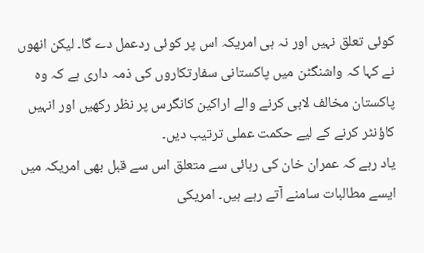کوئی تعلق نہیں اور نہ ہی امریکہ اس پر کوئی ردعمل دے گا۔ لیکن انھوں نے کہا کہ واشنگٹن میں پاکستانی سفارتکاروں کی ذمہ داری ہے کہ وہ پاکستان مخالف لابی کرنے والے اراکین کانگرس پر نظر رکھیں اور انہیں کاؤنٹر کرنے کے لیے حکمت عملی ترتیب دیں۔
یاد رہے کہ عمران خان کی رہائی سے متعلق اس سے قبل بھی امریکہ میں ایسے مطالبات سامنے آتے رہے ہیں۔ امریکی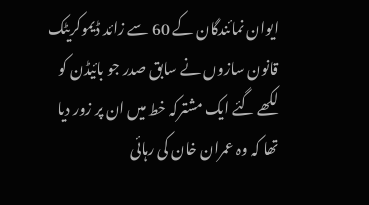ایوان نمائندگان کے 60 سے زائد ڈیموکریٹک قانون سازوں نے سابق صدر جو بائیڈن کو لکھے گئے ایک مشترکہ خط میں ان پر زور دیا تھا کہ وہ عمران خان کی رہائی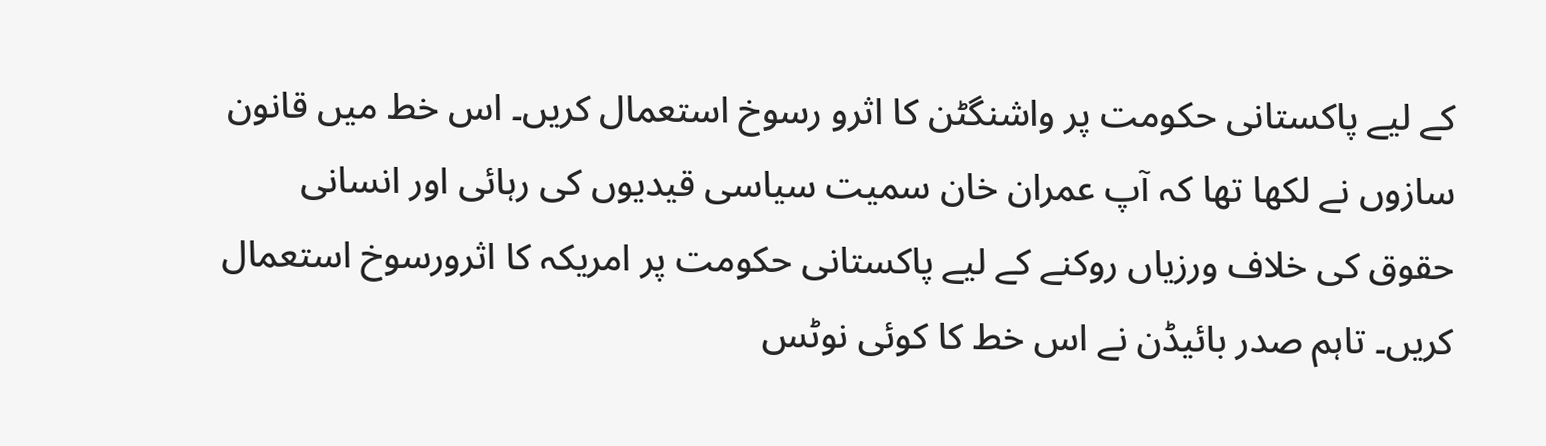کے لیے پاکستانی حکومت پر واشنگٹن کا اثرو رسوخ استعمال کریں۔ اس خط میں قانون سازوں نے لکھا تھا کہ آپ عمران خان سمیت سیاسی قیدیوں کی رہائی اور انسانی حقوق کی خلاف ورزیاں روکنے کے لیے پاکستانی حکومت پر امریکہ کا اثرورسوخ استعمال کریں۔ تاہم صدر بائیڈن نے اس خط کا کوئی نوٹس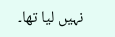نہیں لیا تھا۔